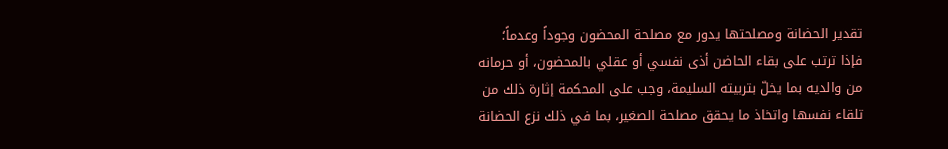تقدير الحضانة ومصلحتها يدور مع مصلحة المحضون وجوداً وعدماً؛ فإذا ترتب على بقاء الحاضن أذى نفسي أو عقلي بالمحضون، أو حرمانه من والديه بما يخلّ بتربيته السليمة، وجب على المحكمة إثارة ذلك من تلقاء نفسها واتخاذ ما يحقق مصلحة الصغير، بما في ذلك نزع الحضانة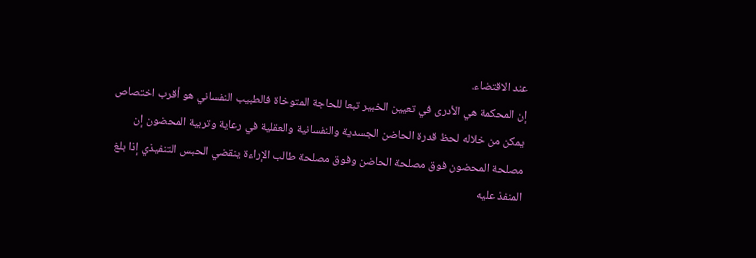عند الاقتضاء.
إن المحكمة هي الأدرى في تعيين الخبير تبعا للحاجة المتوخاة فالطبيب النفساني هو أقرب اختصاص يمكن من خلاله لحظ قدرة الحاضن الجسدية والنفسانية والعقلية في رعاية وتربية المحضون إن مصلحة المحضون فوق مصلحة الحاضن وفوق مصلحة طالب الإراءة ينقضي الحبس التنفيذي إذا بلغ المنفذ عليه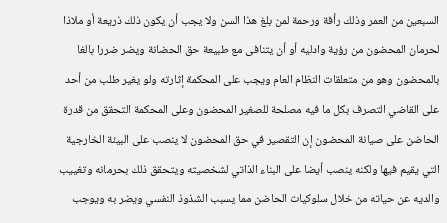السبعين من العمر وذلك رأفة ورحمة لمن بلغ هذا السن ولا يجب أن يكون ذلك ذريعة أو ملاذا لحرمان المحضون من رؤية وادليه أو أن يتنافى مع طبيعة حق الحضانة ويضر ضررا بالغا بالمحضون وهو من متعلقات النظام العام ويجب على المحكمة إثارته ولو يغير طلب من أحد على القاضي التصرف بكل ما فيه مصلحة للصغير المحضون وعلى المحكمة التحقق من قدرة الحاضن على صيانة المحضون إن التقصير في حق المحضون لا ينصب على البيئة الخارجية التي يقيم فيها ولكنه ينصب أيضا على البناء الذاتي لشخصيته ويتحقق ذلك بحرمانه وتغييب والديه عن حياته من خلال سلوكيات الحاضن مما يسبب الشذوذ النفسي ويضر به ويوجب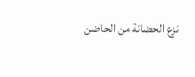نزع الحضانة من الحاضن